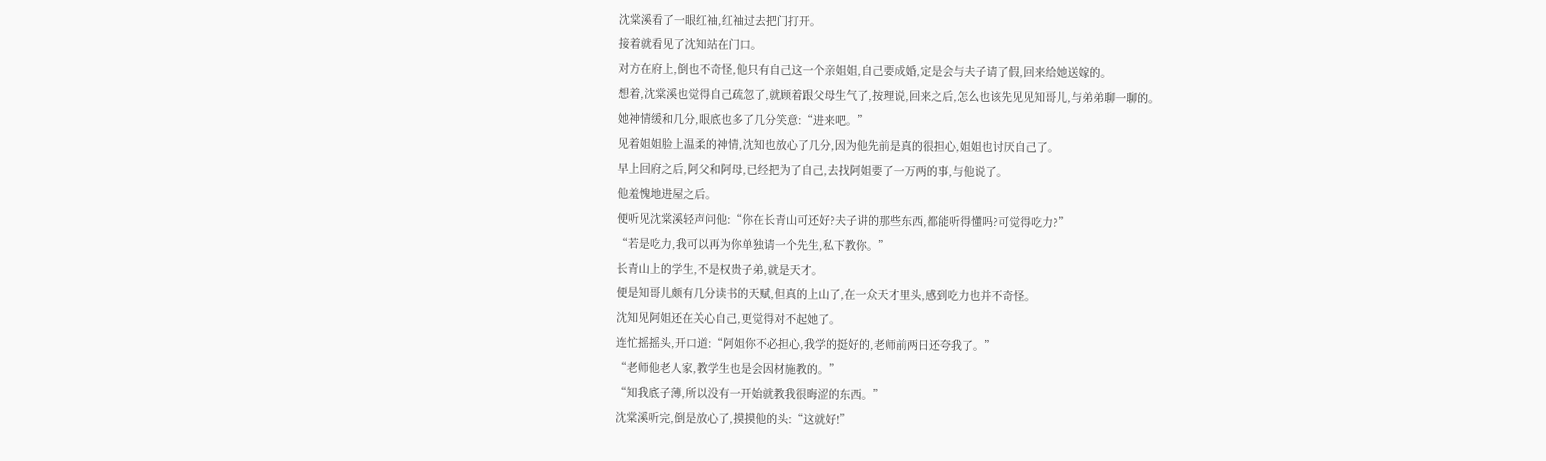沈棠溪看了一眼红袖,红袖过去把门打开。
接着就看见了沈知站在门口。
对方在府上,倒也不奇怪,他只有自己这一个亲姐姐,自己要成婚,定是会与夫子请了假,回来给她送嫁的。
想着,沈棠溪也觉得自己疏忽了,就顾着跟父母生气了,按理说,回来之后,怎么也该先见见知哥儿,与弟弟聊一聊的。
她神情缓和几分,眼底也多了几分笑意:“进来吧。”
见着姐姐脸上温柔的神情,沈知也放心了几分,因为他先前是真的很担心,姐姐也讨厌自己了。
早上回府之后,阿父和阿母,已经把为了自己,去找阿姐要了一万两的事,与他说了。
他羞愧地进屋之后。
便听见沈棠溪轻声问他:“你在长青山可还好?夫子讲的那些东西,都能听得懂吗?可觉得吃力?”
“若是吃力,我可以再为你单独请一个先生,私下教你。”
长青山上的学生,不是权贵子弟,就是天才。
便是知哥儿颇有几分读书的天赋,但真的上山了,在一众天才里头,感到吃力也并不奇怪。
沈知见阿姐还在关心自己,更觉得对不起她了。
连忙摇摇头,开口道:“阿姐你不必担心,我学的挺好的,老师前两日还夸我了。”
“老师他老人家,教学生也是会因材施教的。”
“知我底子薄,所以没有一开始就教我很晦涩的东西。”
沈棠溪听完,倒是放心了,摸摸他的头:“这就好!”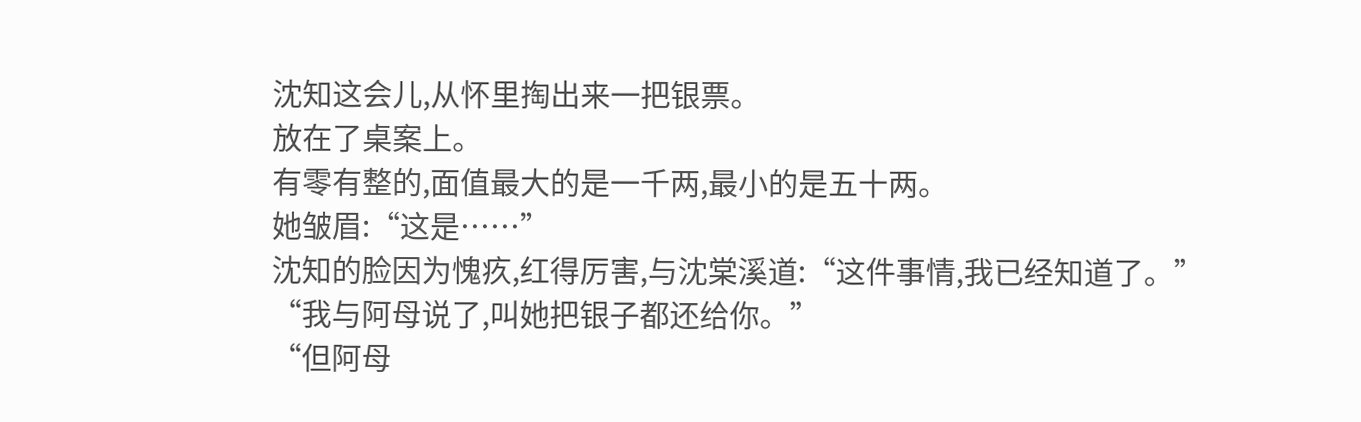沈知这会儿,从怀里掏出来一把银票。
放在了桌案上。
有零有整的,面值最大的是一千两,最小的是五十两。
她皱眉:“这是……”
沈知的脸因为愧疚,红得厉害,与沈棠溪道:“这件事情,我已经知道了。”
“我与阿母说了,叫她把银子都还给你。”
“但阿母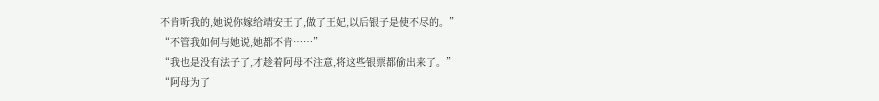不肯听我的,她说你嫁给靖安王了,做了王妃,以后银子是使不尽的。”
“不管我如何与她说,她都不肯……”
“我也是没有法子了,才趁着阿母不注意,将这些银票都偷出来了。”
“阿母为了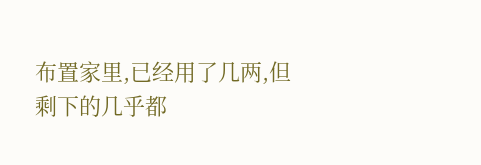布置家里,已经用了几两,但剩下的几乎都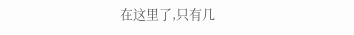在这里了,只有几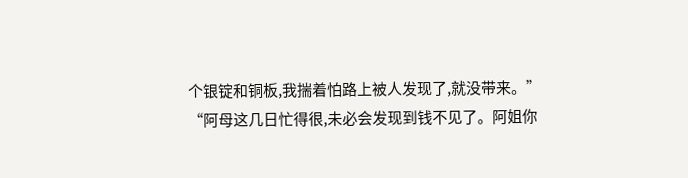个银锭和铜板,我揣着怕路上被人发现了,就没带来。”
“阿母这几日忙得很,未必会发现到钱不见了。阿姐你